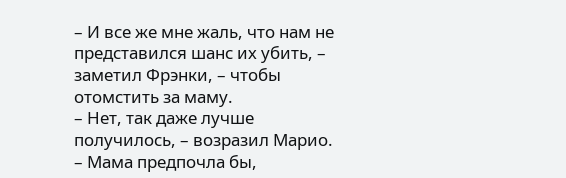– И все же мне жаль, что нам не представился шанс их убить, – заметил Фрэнки, – чтобы отомстить за маму.
– Нет, так даже лучше получилось, – возразил Марио. – Мама предпочла бы,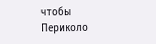чтобы Периколо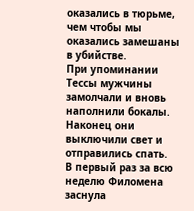оказались в тюрьме, чем чтобы мы оказались замешаны в убийстве.
При упоминании Тессы мужчины замолчали и вновь наполнили бокалы. Наконец они выключили свет и отправились спать.
В первый раз за всю неделю Филомена заснула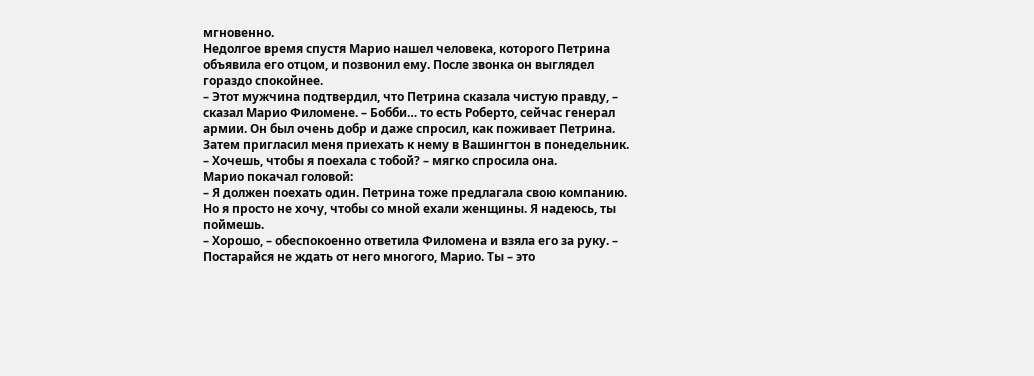мгновенно.
Недолгое время спустя Марио нашел человека, которого Петрина объявила его отцом, и позвонил ему. После звонка он выглядел гораздо спокойнее.
– Этот мужчина подтвердил, что Петрина сказала чистую правду, – сказал Марио Филомене. – Бобби… то есть Роберто, сейчас генерал армии. Он был очень добр и даже спросил, как поживает Петрина. Затем пригласил меня приехать к нему в Вашингтон в понедельник.
– Хочешь, чтобы я поехала с тобой? – мягко спросила она.
Марио покачал головой:
– Я должен поехать один. Петрина тоже предлагала свою компанию. Но я просто не хочу, чтобы со мной ехали женщины. Я надеюсь, ты поймешь.
– Хорошо, – обеспокоенно ответила Филомена и взяла его за руку. – Постарайся не ждать от него многого, Марио. Ты – это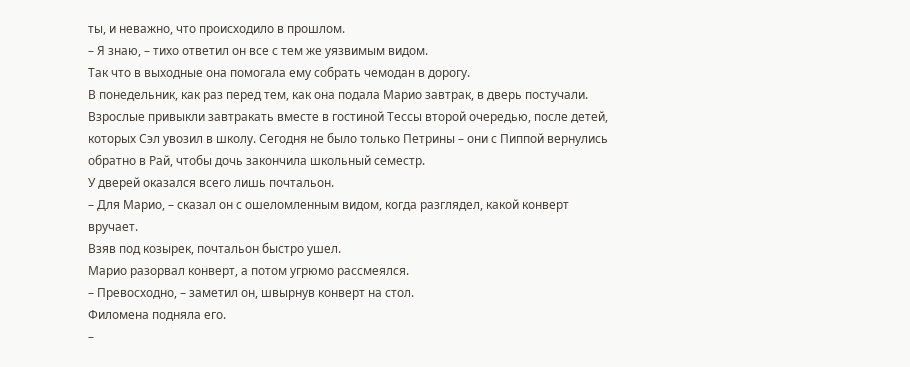ты, и неважно, что происходило в прошлом.
– Я знаю, – тихо ответил он все с тем же уязвимым видом.
Так что в выходные она помогала ему собрать чемодан в дорогу.
В понедельник, как раз перед тем, как она подала Марио завтрак, в дверь постучали.
Взрослые привыкли завтракать вместе в гостиной Тессы второй очередью, после детей, которых Сэл увозил в школу. Сегодня не было только Петрины – они с Пиппой вернулись обратно в Рай, чтобы дочь закончила школьный семестр.
У дверей оказался всего лишь почтальон.
– Для Марио, – сказал он с ошеломленным видом, когда разглядел, какой конверт вручает.
Взяв под козырек, почтальон быстро ушел.
Марио разорвал конверт, а потом угрюмо рассмеялся.
– Превосходно, – заметил он, швырнув конверт на стол.
Филомена подняла его.
–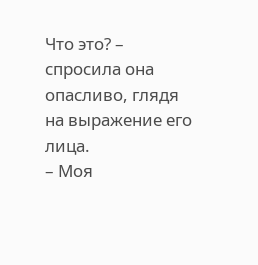Что это? – спросила она опасливо, глядя на выражение его лица.
– Моя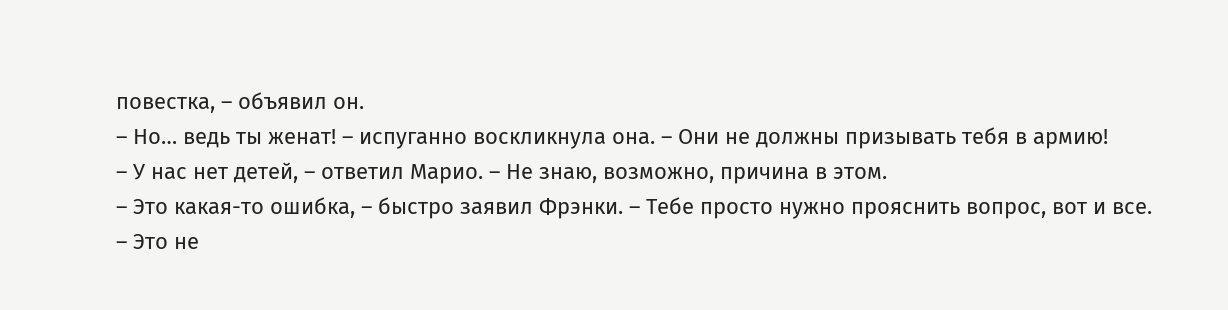повестка, – объявил он.
– Но… ведь ты женат! – испуганно воскликнула она. – Они не должны призывать тебя в армию!
– У нас нет детей, – ответил Марио. – Не знаю, возможно, причина в этом.
– Это какая-то ошибка, – быстро заявил Фрэнки. – Тебе просто нужно прояснить вопрос, вот и все.
– Это не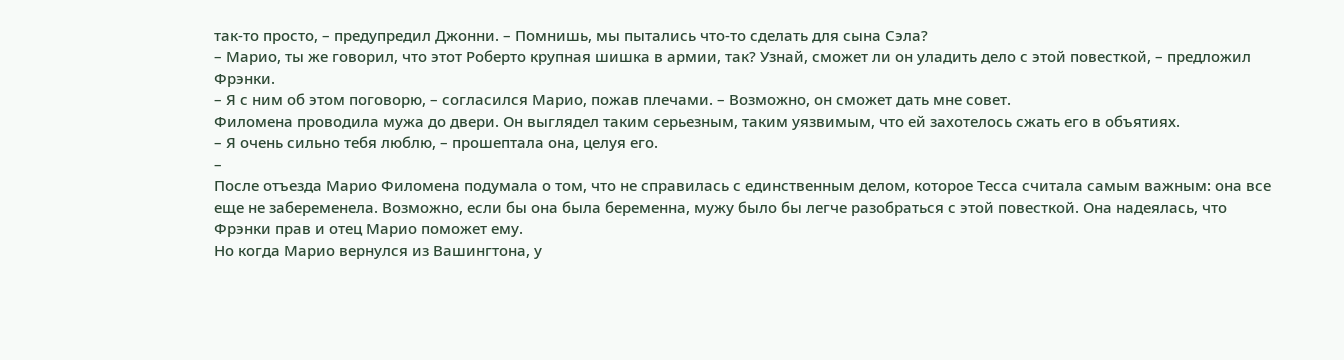так-то просто, – предупредил Джонни. – Помнишь, мы пытались что-то сделать для сына Сэла?
– Марио, ты же говорил, что этот Роберто крупная шишка в армии, так? Узнай, сможет ли он уладить дело с этой повесткой, – предложил Фрэнки.
– Я с ним об этом поговорю, – согласился Марио, пожав плечами. – Возможно, он сможет дать мне совет.
Филомена проводила мужа до двери. Он выглядел таким серьезным, таким уязвимым, что ей захотелось сжать его в объятиях.
– Я очень сильно тебя люблю, – прошептала она, целуя его.
–
После отъезда Марио Филомена подумала о том, что не справилась с единственным делом, которое Тесса считала самым важным: она все еще не забеременела. Возможно, если бы она была беременна, мужу было бы легче разобраться с этой повесткой. Она надеялась, что Фрэнки прав и отец Марио поможет ему.
Но когда Марио вернулся из Вашингтона, у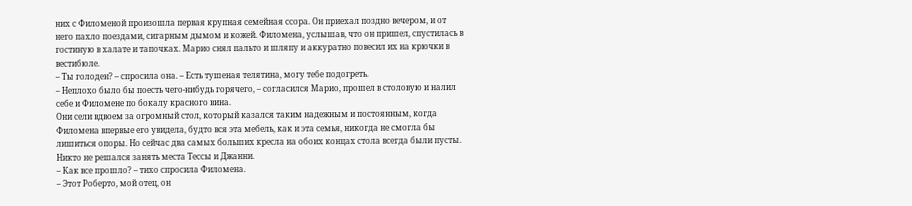них с Филоменой произошла первая крупная семейная ссора. Он приехал поздно вечером, и от него пахло поездами, сигарным дымом и кожей. Филомена, услышав, что он пришел, спустилась в гостиную в халате и тапочках. Марио снял пальто и шляпу и аккуратно повесил их на крючки в вестибюле.
– Ты голоден? – спросила она. – Есть тушеная телятина, могу тебе подогреть.
– Неплохо было бы поесть чего-нибудь горячего, – согласился Марио, прошел в столовую и налил себе и Филомене по бокалу красного вина.
Они сели вдвоем за огромный стол, который казался таким надежным и постоянным, когда Филомена впервые его увидела, будто вся эта мебель, как и эта семья, никогда не смогла бы лишиться опоры. Но сейчас два самых больших кресла на обоих концах стола всегда были пусты. Никто не решался занять места Тессы и Джанни.
– Как все прошло? – тихо спросила Филомена.
– Этот Роберто, мой отец, он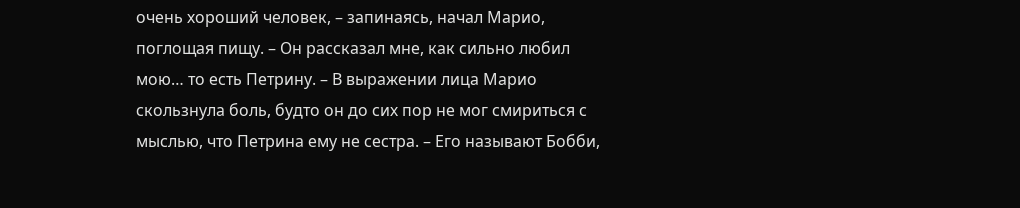очень хороший человек, – запинаясь, начал Марио, поглощая пищу. – Он рассказал мне, как сильно любил мою… то есть Петрину. – В выражении лица Марио скользнула боль, будто он до сих пор не мог смириться с мыслью, что Петрина ему не сестра. – Его называют Бобби,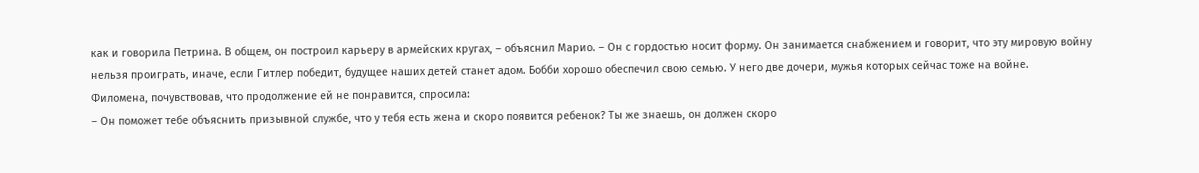как и говорила Петрина. В общем, он построил карьеру в армейских кругах, – объяснил Марио. – Он с гордостью носит форму. Он занимается снабжением и говорит, что эту мировую войну нельзя проиграть, иначе, если Гитлер победит, будущее наших детей станет адом. Бобби хорошо обеспечил свою семью. У него две дочери, мужья которых сейчас тоже на войне.
Филомена, почувствовав, что продолжение ей не понравится, спросила:
– Он поможет тебе объяснить призывной службе, что у тебя есть жена и скоро появится ребенок? Ты же знаешь, он должен скоро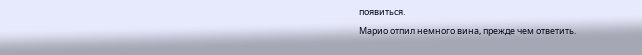появиться.
Марио отпил немного вина, прежде чем ответить.